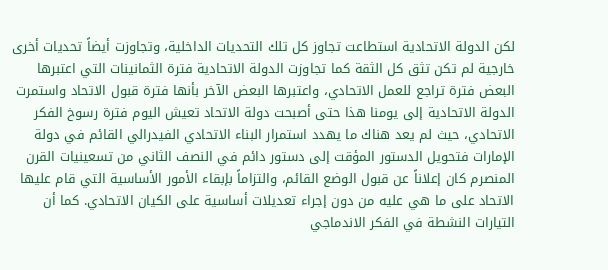لكن الدولة الاتحادية استطاعت تجاوز كل تلك التحديات الداخلية، وتجاوزت أيضاً تحديات أخرى خارجية لم تكن تثق كل الثقة كما تجاوزت الدولة الاتحادية فترة الثمانينات التي اعتبرها البعض فترة تراجع للعمل الاتحادي، واعتبرها البعض الآخر بأنها فترة قبول الاتحاد واستمرت الدولة الاتحادية إلى يومنا هذا حتى أصبحت دولة الاتحاد تعيش اليوم فترة رسوخ الفكر الاتحادي، حيث لم يعد هناك ما يهدد استمرار البناء الاتحادي الفيدرالي القائم في دولة الإمارات فتحويل الدستور المؤقت إلى دستور دائم في النصف الثاني من تسعينيات القرن المنصرم كان إعلاناً عن قبول الوضع القائم، والتزاماً بإبقاء الأمور الأساسية التي قام عليها الاتحاد على ما هي عليه من دون إجراء تعديلات أساسية على الكيان الاتحادي. كما أن التيارات النشطة في الفكر الاندماجي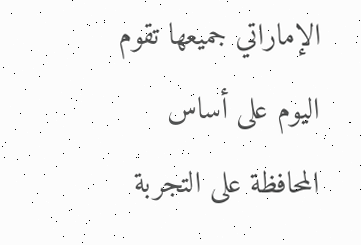الإماراتي جميعها تقوم اليوم على أساس المحافظة على التجربة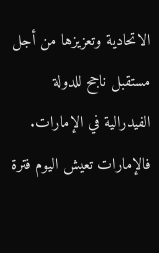الاتحادية وتعزيزها من أجل مستقبل ناجح للدولة الفيدرالية في الإمارات. فالإمارات تعيش اليوم فترة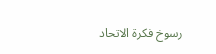رسوخ فكرة الاتحاد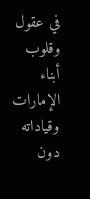في عقول وقلوب أبناء الإمارات وقياداته دون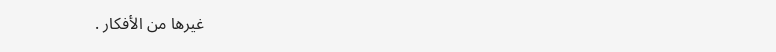غيرها من الأفكار .